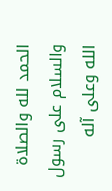الحمد لله والصلاة والسلام على رسول الله وعلى آله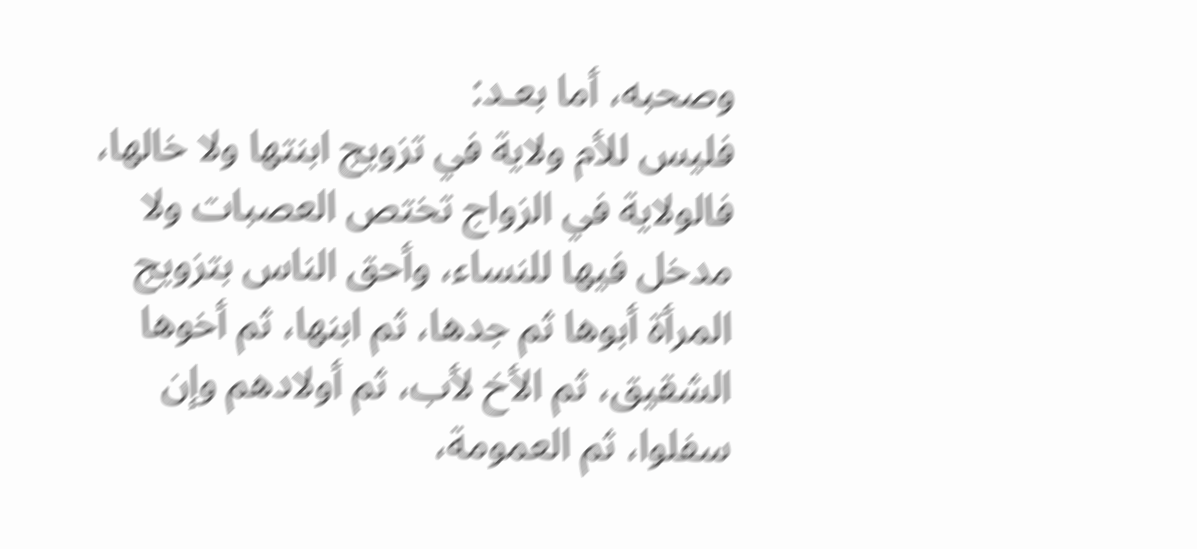وصحبه، أما بعـد:
فليس للأم ولاية في تزويج ابنتها ولا خالها، فالولاية في الزواج تختص العصبات ولا مدخل فيها للنساء، وأحق الناس بتزويج المرأة أبوها ثم جدها، ثم ابنها، ثم أخوها الشقيق، ثم الأخ لأب، ثم أولادهم وإن سفلوا، ثم العمومة،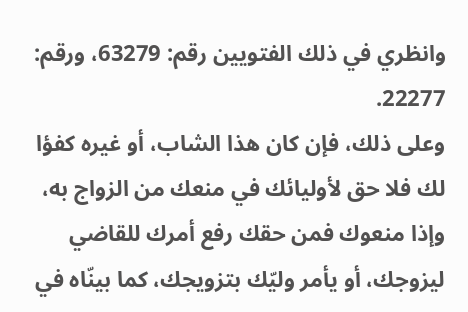وانظري في ذلك الفتويين رقم: 63279، ورقم: 22277.
وعلى ذلك، فإن كان هذا الشاب، أو غيره كفؤا لك فلا حق لأوليائك في منعك من الزواج به، وإذا منعوك فمن حقك رفع أمرك للقاضي ليزوجك، أو يأمر وليّك بتزويجك، كما بينّاه في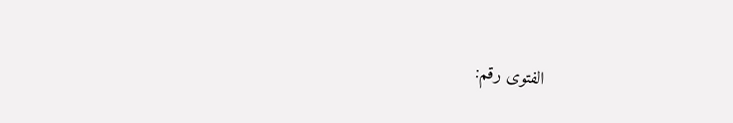الفتوى رقم: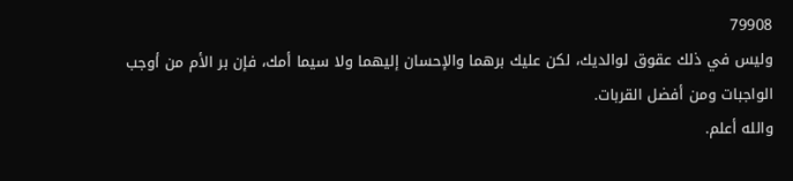79908
وليس في ذلك عقوق لوالديك، لكن عليك برهما والإحسان إليهما ولا سيما أمك، فإن بر الأم من أوجب الواجبات ومن أفضل القربات.
والله أعلم.